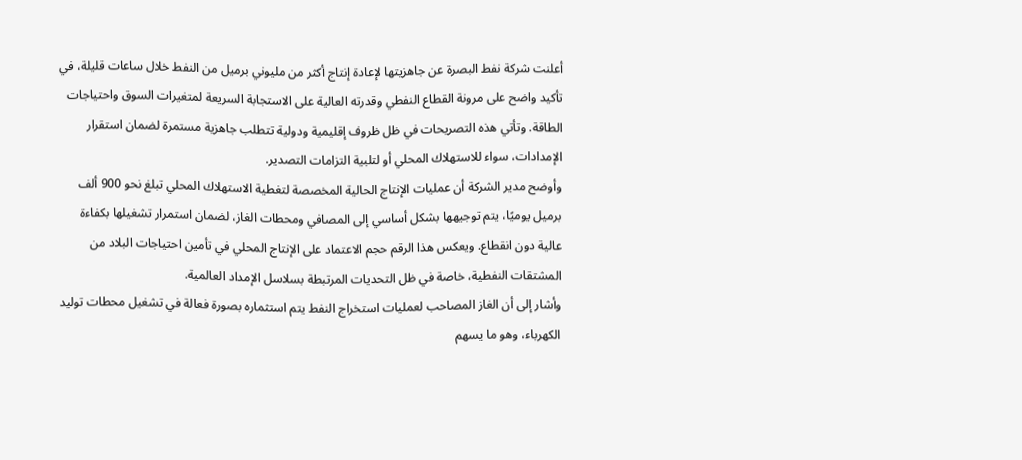أعلنت شركة نفط البصرة عن جاهزيتها لإعادة إنتاج أكثر من مليوني برميل من النفط خلال ساعات قليلة، في تأكيد واضح على مرونة القطاع النفطي وقدرته العالية على الاستجابة السريعة لمتغيرات السوق واحتياجات الطاقة. وتأتي هذه التصريحات في ظل ظروف إقليمية ودولية تتطلب جاهزية مستمرة لضمان استقرار الإمدادات، سواء للاستهلاك المحلي أو لتلبية التزامات التصدير.
وأوضح مدير الشركة أن عمليات الإنتاج الحالية المخصصة لتغطية الاستهلاك المحلي تبلغ نحو 900 ألف برميل يوميًا، يتم توجيهها بشكل أساسي إلى المصافي ومحطات الغاز، لضمان استمرار تشغيلها بكفاءة عالية دون انقطاع. ويعكس هذا الرقم حجم الاعتماد على الإنتاج المحلي في تأمين احتياجات البلاد من المشتقات النفطية، خاصة في ظل التحديات المرتبطة بسلاسل الإمداد العالمية.
وأشار إلى أن الغاز المصاحب لعمليات استخراج النفط يتم استثماره بصورة فعالة في تشغيل محطات توليد الكهرباء، وهو ما يسهم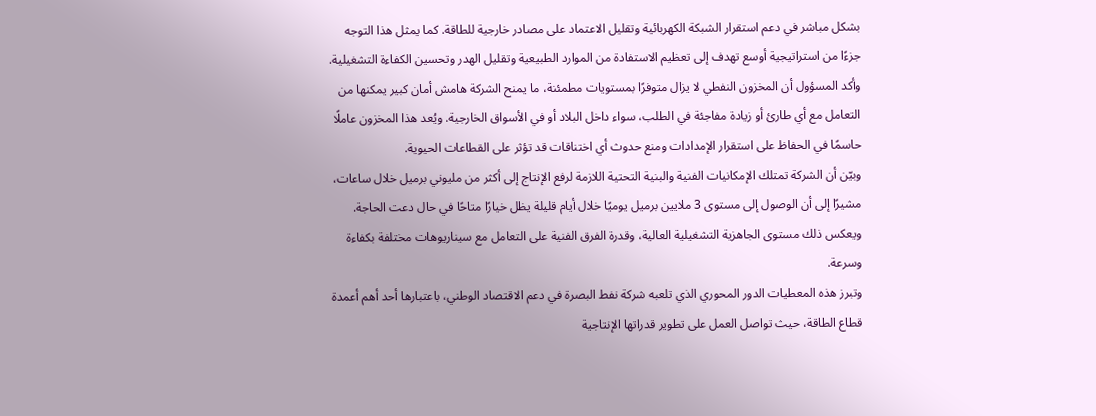بشكل مباشر في دعم استقرار الشبكة الكهربائية وتقليل الاعتماد على مصادر خارجية للطاقة. كما يمثل هذا التوجه جزءًا من استراتيجية أوسع تهدف إلى تعظيم الاستفادة من الموارد الطبيعية وتقليل الهدر وتحسين الكفاءة التشغيلية.
وأكد المسؤول أن المخزون النفطي لا يزال متوفرًا بمستويات مطمئنة، ما يمنح الشركة هامش أمان كبير يمكنها من التعامل مع أي طارئ أو زيادة مفاجئة في الطلب، سواء داخل البلاد أو في الأسواق الخارجية. ويُعد هذا المخزون عاملًا حاسمًا في الحفاظ على استقرار الإمدادات ومنع حدوث أي اختناقات قد تؤثر على القطاعات الحيوية.
وبيّن أن الشركة تمتلك الإمكانيات الفنية والبنية التحتية اللازمة لرفع الإنتاج إلى أكثر من مليوني برميل خلال ساعات، مشيرًا إلى أن الوصول إلى مستوى 3 ملايين برميل يوميًا خلال أيام قليلة يظل خيارًا متاحًا في حال دعت الحاجة. ويعكس ذلك مستوى الجاهزية التشغيلية العالية، وقدرة الفرق الفنية على التعامل مع سيناريوهات مختلفة بكفاءة وسرعة.
وتبرز هذه المعطيات الدور المحوري الذي تلعبه شركة نفط البصرة في دعم الاقتصاد الوطني، باعتبارها أحد أهم أعمدة قطاع الطاقة، حيث تواصل العمل على تطوير قدراتها الإنتاجية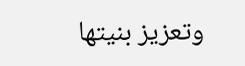وتعزيز بنيتها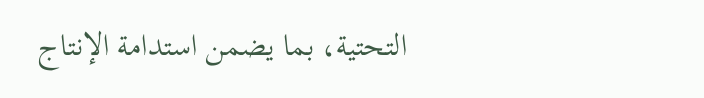التحتية، بما يضمن استدامة الإنتاج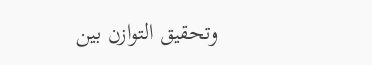وتحقيق التوازن بين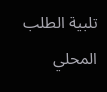تلبية الطلب المحلي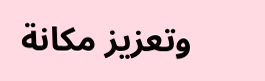وتعزيز مكانة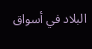البلاد في أسواق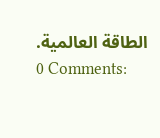الطاقة العالمية.
0 Comments: